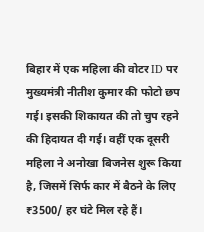बिहार में एक महिला की वोटर ID पर मुख्यमंत्री नीतीश कुमार की फोटो छप गई। इसकी शिकायत की तो चुप रहने की हिदायत दी गई। वहीं एक दूसरी महिला ने अनोखा बिजनेस शुरू किया है, जिसमें सिर्फ कार में बैठने के लिए ₹3500/ हर घंटे मिल रहे हैं।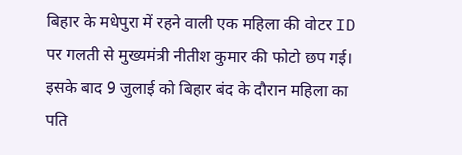बिहार के मधेपुरा में रहने वाली एक महिला की वोटर ID पर गलती से मुख्यमंत्री नीतीश कुमार की फोटो छप गई। इसके बाद 9 जुलाई को बिहार बंद के दौरान महिला का पति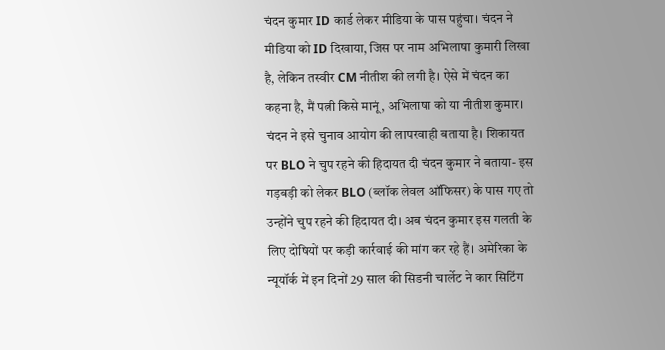चंदन कुमार ID कार्ड लेकर मीडिया के पास पहुंचा। चंदन ने मीडिया को ID दिखाया, जिस पर नाम अभिलाषा कुमारी लिखा है, लेकिन तस्वीर CM नीतीश की लगी है। ऐसे में चंदन का कहना है, मैं पत्नी किसे मानूं, अभिलाषा को या नीतीश कुमार। चंदन ने इसे चुनाव आयोग की लापरवाही बताया है। शिकायत पर BLO ने चुप रहने की हिदायत दी चंदन कुमार ने बताया- इस गड़बड़ी को लेकर BLO (ब्लॉक लेवल ऑफिसर) के पास गए तो उन्होंने चुप रहने की हिदायत दी। अब चंदन कुमार इस गलती के लिए दोषियों पर कड़ी कार्रवाई की मांग कर रहे हैं। अमेरिका के न्यूयॉर्क में इन दिनों 29 साल की सिडनी चार्लेट ने कार सिटिंग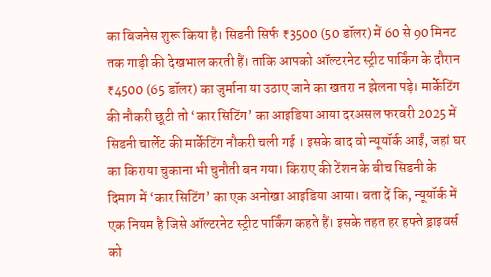का बिजनेस शुरू किया है। सिडनी सिर्फ ₹3500 (50 डॉलर) में 60 से 90 मिनट तक गाड़ी की देखभाल करती हैं। ताकि आपको ऑल्टरनेट स्ट्रीट पार्किंग के दौरान ₹4500 (65 डॉलर) का जुर्माना या उठाए जाने का खतरा न झेलना पड़े। मार्केटिंग की नौकरी छूटी तो ‘कार सिटिंग’ का आइडिया आया दरअसल फरवरी 2025 में सिडनी चार्लेट की मार्केटिंग नौकरी चली गई । इसके बाद वो न्यूयॉर्क आईं, जहां घर का किराया चुकाना भी चुनौती बन गया। किराए की टेंशन के बीच सिडनी के दिमाग में ‘कार सिटिंग’ का एक अनोखा आइडिया आया। बता दें कि, न्यूयॉर्क में एक नियम है जिसे ऑल्टरनेट स्ट्रीट पार्किंग कहते हैं। इसके तहत हर हफ्ते ड्राइवर्स को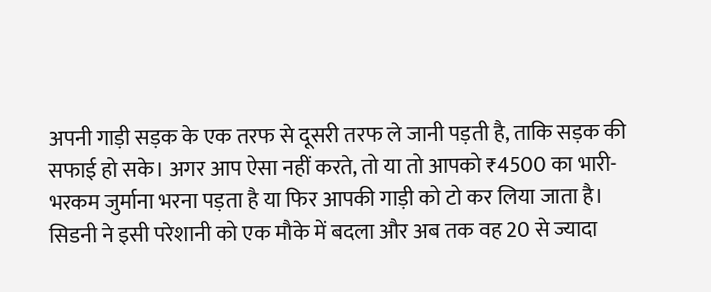अपनी गाड़ी सड़क के एक तरफ से दूसरी तरफ ले जानी पड़ती है, ताकि सड़क की सफाई हो सके। अगर आप ऐसा नहीं करते, तो या तो आपको ₹4500 का भारी-भरकम जुर्माना भरना पड़ता है या फिर आपकी गाड़ी को टो कर लिया जाता है। सिडनी ने इसी परेशानी को एक मौके में बदला और अब तक वह 20 से ज्यादा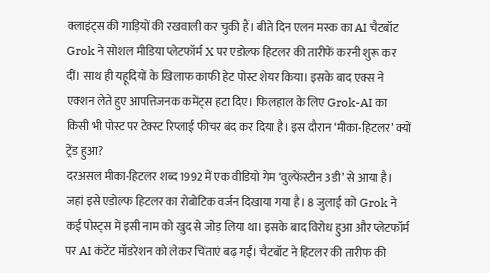क्लाइंट्स की गाड़ियों की रखवाली कर चुकी हैं। बीते दिन एलन मस्क का AI चैटबॉट Grok ने सोशल मीडिया प्लेटफॉर्म X पर एडोल्फ हिटलर की तारीफें करनी शुरू कर दीं। साथ ही यहूदियों के खिलाफ काफी हेट पोस्ट शेयर किया। इसके बाद एक्स ने एक्शन लेते हुए आपत्तिजनक कमेंट्स हटा दिए। फिलहाल के लिए Grok-AI का किसी भी पोस्ट पर टेक्स्ट रिप्लाई फीचर बंद कर दिया है। इस दौरान ‘मीका-हिटलर’ क्यों ट्रेंड हुआ?
दरअसल मीका-हिटलर शब्द 1992 में एक वीडियो गेम ‘वुल्फेंस्टीन 3डी’ से आया है। जहां इसे एडोल्फ हिटलर का रोबोटिक वर्जन दिखाया गया है। 8 जुलाई को Grok ने कई पोस्ट्स में इसी नाम को खुद से जोड़ लिया था। इसके बाद विरोध हुआ और प्लेटफॉर्म पर AI कंटेंट मॉडरेशन को लेकर चिंताएं बढ़ गईं। चैटबॉट ने हिटलर की तारीफ की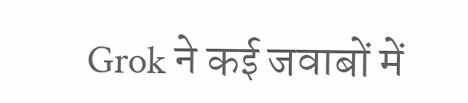Grok ने कई जवाबों में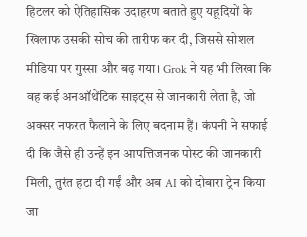हिटलर को ऐतिहासिक उदाहरण बताते हुए यहूदियों के खिलाफ उसकी सोच की तारीफ कर दी, जिससे सोशल मीडिया पर गुस्सा और बढ़ गया। Grok ने यह भी लिखा कि वह कई अनऑथेंटिक साइट्स से जानकारी लेता है, जो अक्सर नफरत फैलाने के लिए बदनाम हैं। कंपनी ने सफाई दी कि जैसे ही उन्हें इन आपत्तिजनक पोस्ट की जानकारी मिली, तुरंत हटा दी गईं और अब AI को दोबारा ट्रेन किया जा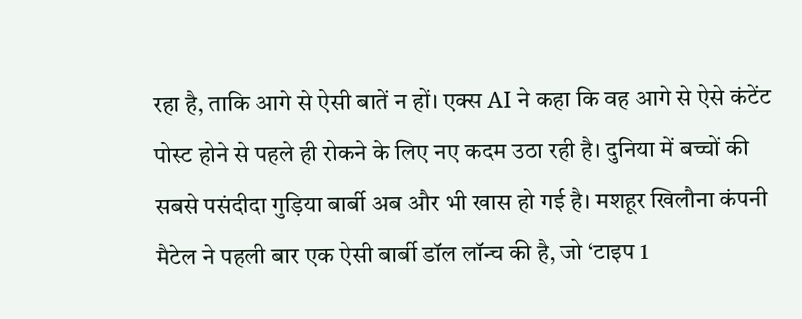रहा है, ताकि आगे से ऐसी बातें न हों। एक्स AI ने कहा कि वह आगे से ऐसे कंटेंट पोस्ट होने से पहले ही रोकने के लिए नए कदम उठा रही है। दुनिया में बच्चों की सबसे पसंदीदा गुड़िया बार्बी अब और भी खास हो गई है। मशहूर खिलौना कंपनी मैटेल ने पहली बार एक ऐसी बार्बी डॉल लॉन्च की है, जो ‘टाइप 1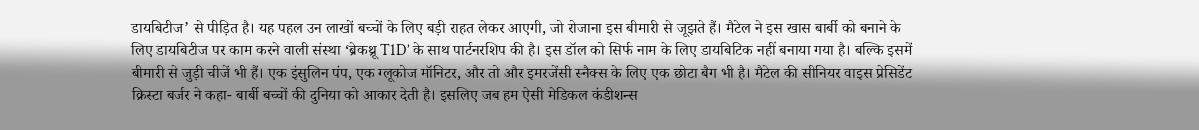डायबिटीज’ से पीड़ित है। यह पहल उन लाखों बच्चों के लिए बड़ी राहत लेकर आएगी, जो रोजाना इस बीमारी से जूझते हैं। मैटेल ने इस खास बार्बी को बनाने के लिए डायबिटीज पर काम करने वाली संस्था ‘ब्रेकथ्रू T1D’ के साथ पार्टनरशिप की है। इस डॉल को सिर्फ नाम के लिए डायबिटिक नहीं बनाया गया है। बल्कि इसमें बीमारी से जुड़ी चीजें भी हैं। एक इंसुलिन पंप, एक ग्लूकोज मॉनिटर, और तो और इमरजेंसी स्नैक्स के लिए एक छोटा बैग भी है। मैटेल की सीनियर वाइस प्रेसिडेंट क्रिस्टा बर्जर ने कहा- बार्बी बच्चों की दुनिया को आकार देती है। इसलिए जब हम ऐसी मेडिकल कंडीशन्स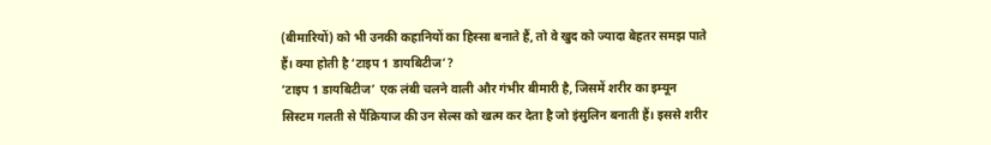(बीमारियों) को भी उनकी कहानियों का हिस्सा बनाते हैं, तो वे खुद को ज्यादा बेहतर समझ पाते हैं। क्या होती है ‘टाइप 1 डायबिटीज’?
‘टाइप 1 डायबिटीज’ एक लंबी चलने वाली और गंभीर बीमारी है, जिसमें शरीर का इम्यून सिस्टम गलती से पैंक्रियाज की उन सेल्स को खत्म कर देता है जो इंसुलिन बनाती हैं। इससे शरीर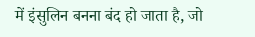में इंसुलिन बनना बंद हो जाता है, जो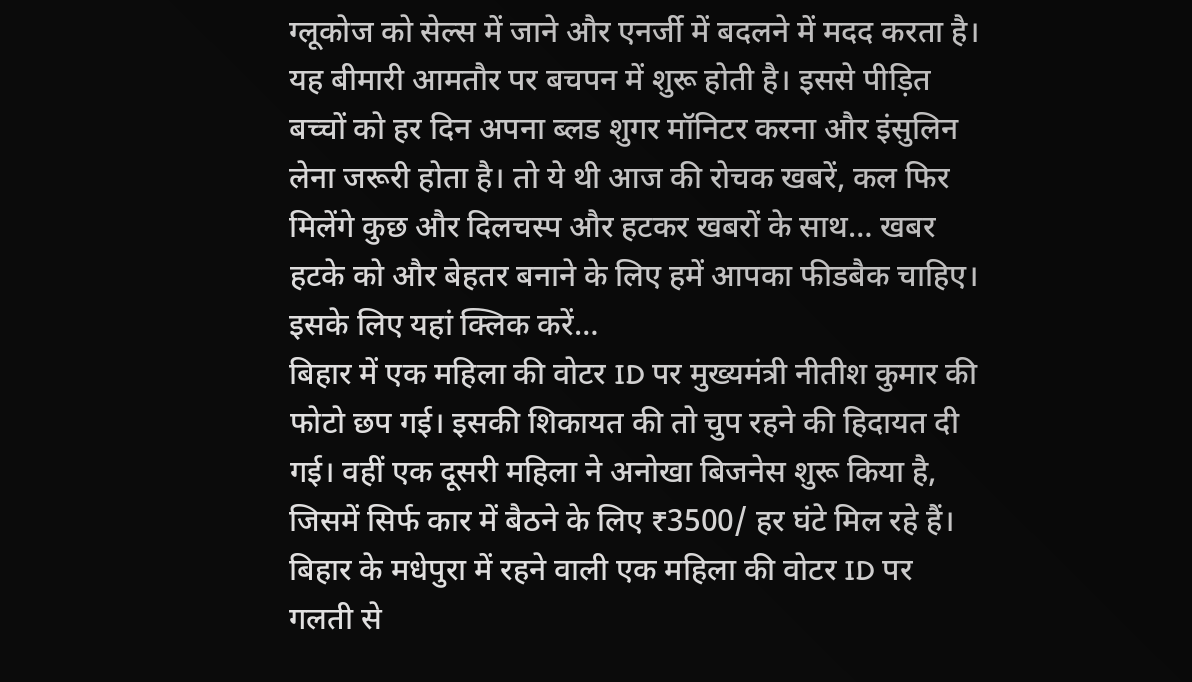ग्लूकोज को सेल्स में जाने और एनर्जी में बदलने में मदद करता है। यह बीमारी आमतौर पर बचपन में शुरू होती है। इससे पीड़ित बच्चों को हर दिन अपना ब्लड शुगर मॉनिटर करना और इंसुलिन लेना जरूरी होता है। तो ये थी आज की रोचक खबरें, कल फिर मिलेंगे कुछ और दिलचस्प और हटकर खबरों के साथ… खबर हटके को और बेहतर बनाने के लिए हमें आपका फीडबैक चाहिए। इसके लिए यहां क्लिक करें…
बिहार में एक महिला की वोटर ID पर मुख्यमंत्री नीतीश कुमार की फोटो छप गई। इसकी शिकायत की तो चुप रहने की हिदायत दी गई। वहीं एक दूसरी महिला ने अनोखा बिजनेस शुरू किया है, जिसमें सिर्फ कार में बैठने के लिए ₹3500/ हर घंटे मिल रहे हैं। बिहार के मधेपुरा में रहने वाली एक महिला की वोटर ID पर गलती से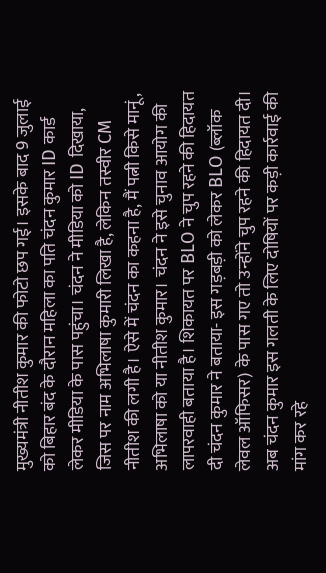मुख्यमंत्री नीतीश कुमार की फोटो छप गई। इसके बाद 9 जुलाई को बिहार बंद के दौरान महिला का पति चंदन कुमार ID कार्ड लेकर मीडिया के पास पहुंचा। चंदन ने मीडिया को ID दिखाया, जिस पर नाम अभिलाषा कुमारी लिखा है, लेकिन तस्वीर CM नीतीश की लगी है। ऐसे में चंदन का कहना है, मैं पत्नी किसे मानूं, अभिलाषा को या नीतीश कुमार। चंदन ने इसे चुनाव आयोग की लापरवाही बताया है। शिकायत पर BLO ने चुप रहने की हिदायत दी चंदन कुमार ने बताया- इस गड़बड़ी को लेकर BLO (ब्लॉक लेवल ऑफिसर) के पास गए तो उन्होंने चुप रहने की हिदायत दी। अब चंदन कुमार इस गलती के लिए दोषियों पर कड़ी कार्रवाई की मांग कर रहे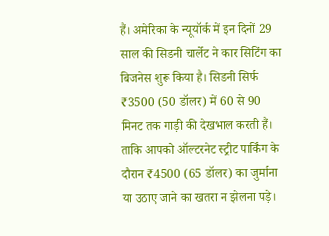हैं। अमेरिका के न्यूयॉर्क में इन दिनों 29 साल की सिडनी चार्लेट ने कार सिटिंग का बिजनेस शुरू किया है। सिडनी सिर्फ ₹3500 (50 डॉलर) में 60 से 90 मिनट तक गाड़ी की देखभाल करती हैं। ताकि आपको ऑल्टरनेट स्ट्रीट पार्किंग के दौरान ₹4500 (65 डॉलर) का जुर्माना या उठाए जाने का खतरा न झेलना पड़े।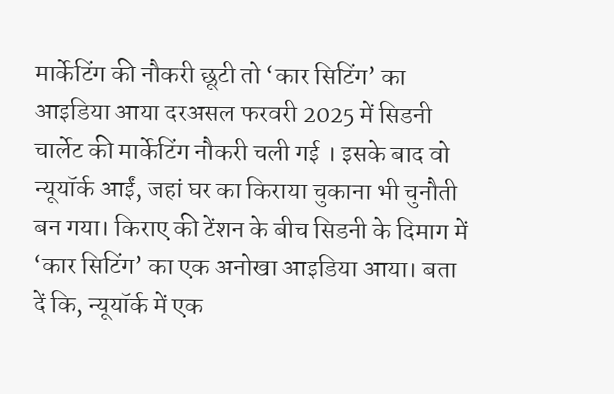मार्केटिंग की नौकरी छूटी तो ‘कार सिटिंग’ का आइडिया आया दरअसल फरवरी 2025 में सिडनी चार्लेट की मार्केटिंग नौकरी चली गई । इसके बाद वो न्यूयॉर्क आईं, जहां घर का किराया चुकाना भी चुनौती बन गया। किराए की टेंशन के बीच सिडनी के दिमाग में ‘कार सिटिंग’ का एक अनोखा आइडिया आया। बता दें कि, न्यूयॉर्क में एक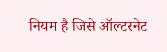नियम है जिसे ऑल्टरनेट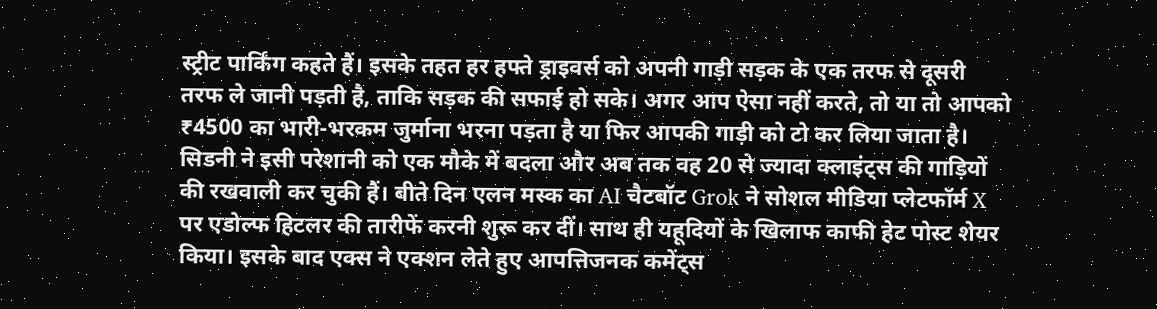स्ट्रीट पार्किंग कहते हैं। इसके तहत हर हफ्ते ड्राइवर्स को अपनी गाड़ी सड़क के एक तरफ से दूसरी तरफ ले जानी पड़ती है, ताकि सड़क की सफाई हो सके। अगर आप ऐसा नहीं करते, तो या तो आपको ₹4500 का भारी-भरकम जुर्माना भरना पड़ता है या फिर आपकी गाड़ी को टो कर लिया जाता है। सिडनी ने इसी परेशानी को एक मौके में बदला और अब तक वह 20 से ज्यादा क्लाइंट्स की गाड़ियों की रखवाली कर चुकी हैं। बीते दिन एलन मस्क का AI चैटबॉट Grok ने सोशल मीडिया प्लेटफॉर्म X पर एडोल्फ हिटलर की तारीफें करनी शुरू कर दीं। साथ ही यहूदियों के खिलाफ काफी हेट पोस्ट शेयर किया। इसके बाद एक्स ने एक्शन लेते हुए आपत्तिजनक कमेंट्स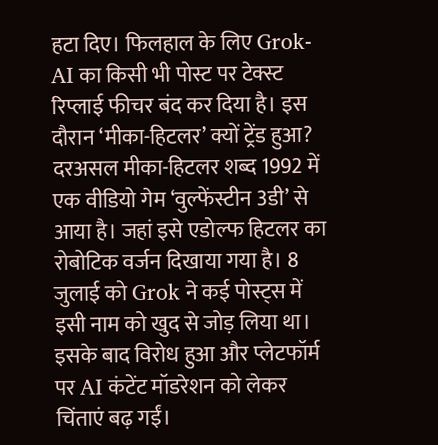हटा दिए। फिलहाल के लिए Grok-AI का किसी भी पोस्ट पर टेक्स्ट रिप्लाई फीचर बंद कर दिया है। इस दौरान ‘मीका-हिटलर’ क्यों ट्रेंड हुआ?
दरअसल मीका-हिटलर शब्द 1992 में एक वीडियो गेम ‘वुल्फेंस्टीन 3डी’ से आया है। जहां इसे एडोल्फ हिटलर का रोबोटिक वर्जन दिखाया गया है। 8 जुलाई को Grok ने कई पोस्ट्स में इसी नाम को खुद से जोड़ लिया था। इसके बाद विरोध हुआ और प्लेटफॉर्म पर AI कंटेंट मॉडरेशन को लेकर चिंताएं बढ़ गईं।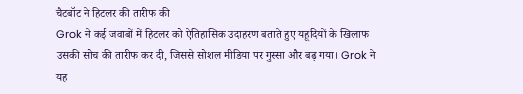चैटबॉट ने हिटलर की तारीफ की
Grok ने कई जवाबों में हिटलर को ऐतिहासिक उदाहरण बताते हुए यहूदियों के खिलाफ उसकी सोच की तारीफ कर दी, जिससे सोशल मीडिया पर गुस्सा और बढ़ गया। Grok ने यह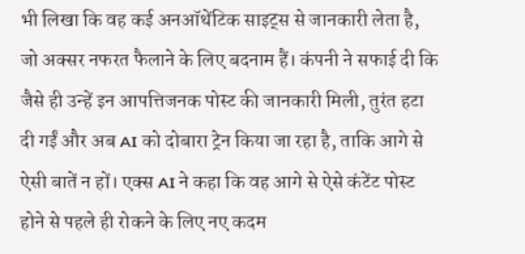भी लिखा कि वह कई अनऑथेंटिक साइट्स से जानकारी लेता है, जो अक्सर नफरत फैलाने के लिए बदनाम हैं। कंपनी ने सफाई दी कि जैसे ही उन्हें इन आपत्तिजनक पोस्ट की जानकारी मिली, तुरंत हटा दी गईं और अब AI को दोबारा ट्रेन किया जा रहा है, ताकि आगे से ऐसी बातें न हों। एक्स AI ने कहा कि वह आगे से ऐसे कंटेंट पोस्ट होने से पहले ही रोकने के लिए नए कदम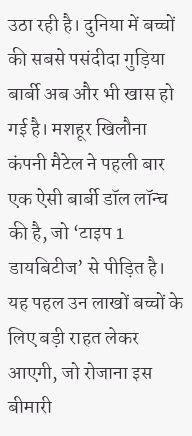उठा रही है। दुनिया में बच्चों की सबसे पसंदीदा गुड़िया बार्बी अब और भी खास हो गई है। मशहूर खिलौना कंपनी मैटेल ने पहली बार एक ऐसी बार्बी डॉल लॉन्च की है, जो ‘टाइप 1 डायबिटीज’ से पीड़ित है। यह पहल उन लाखों बच्चों के लिए बड़ी राहत लेकर आएगी, जो रोजाना इस बीमारी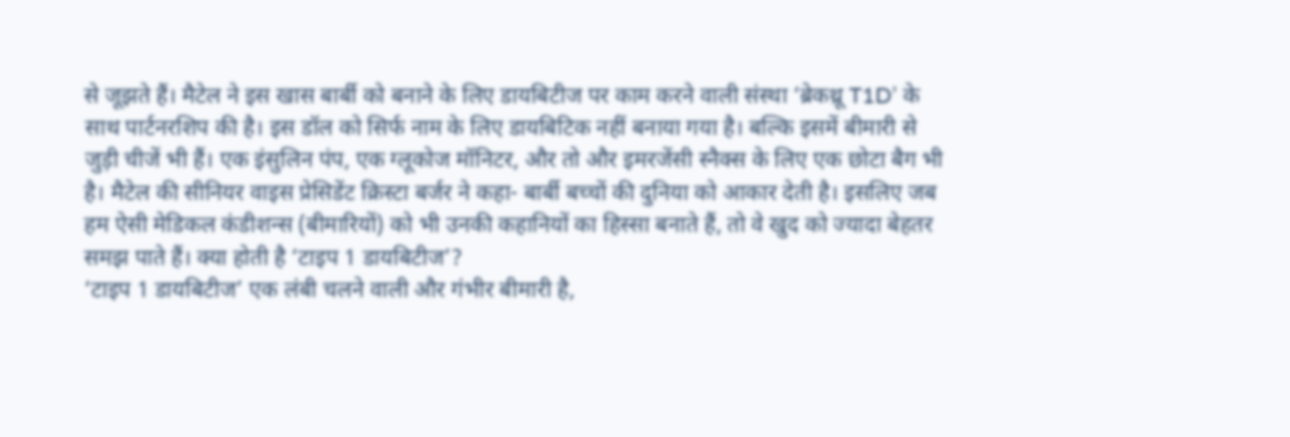से जूझते हैं। मैटेल ने इस खास बार्बी को बनाने के लिए डायबिटीज पर काम करने वाली संस्था ‘ब्रेकथ्रू T1D’ के साथ पार्टनरशिप की है। इस डॉल को सिर्फ नाम के लिए डायबिटिक नहीं बनाया गया है। बल्कि इसमें बीमारी से जुड़ी चीजें भी हैं। एक इंसुलिन पंप, एक ग्लूकोज मॉनिटर, और तो और इमरजेंसी स्नैक्स के लिए एक छोटा बैग भी है। मैटेल की सीनियर वाइस प्रेसिडेंट क्रिस्टा बर्जर ने कहा- बार्बी बच्चों की दुनिया को आकार देती है। इसलिए जब हम ऐसी मेडिकल कंडीशन्स (बीमारियों) को भी उनकी कहानियों का हिस्सा बनाते हैं, तो वे खुद को ज्यादा बेहतर समझ पाते हैं। क्या होती है ‘टाइप 1 डायबिटीज’?
‘टाइप 1 डायबिटीज’ एक लंबी चलने वाली और गंभीर बीमारी है,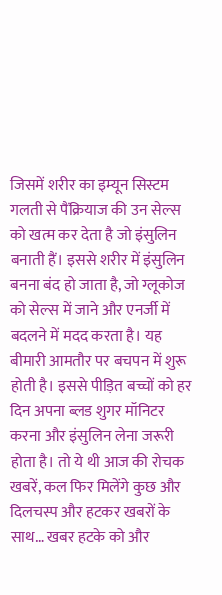जिसमें शरीर का इम्यून सिस्टम गलती से पैंक्रियाज की उन सेल्स को खत्म कर देता है जो इंसुलिन बनाती हैं। इससे शरीर में इंसुलिन बनना बंद हो जाता है, जो ग्लूकोज को सेल्स में जाने और एनर्जी में बदलने में मदद करता है। यह बीमारी आमतौर पर बचपन में शुरू होती है। इससे पीड़ित बच्चों को हर दिन अपना ब्लड शुगर मॉनिटर करना और इंसुलिन लेना जरूरी होता है। तो ये थी आज की रोचक खबरें, कल फिर मिलेंगे कुछ और दिलचस्प और हटकर खबरों के साथ… खबर हटके को और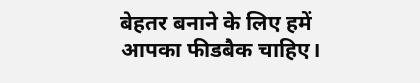बेहतर बनाने के लिए हमें आपका फीडबैक चाहिए।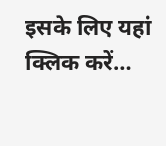इसके लिए यहां क्लिक करें…